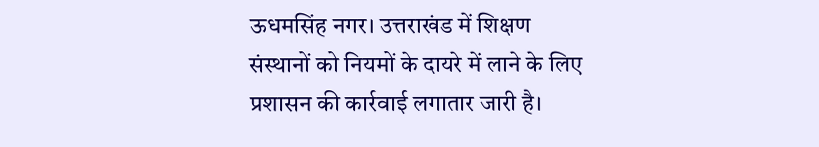ऊधमसिंह नगर। उत्तराखंड में शिक्षण संस्थानों को नियमों के दायरे में लाने के लिए प्रशासन की कार्रवाई लगातार जारी है।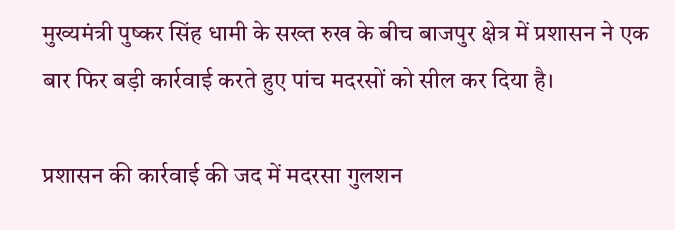मुख्यमंत्री पुष्कर सिंह धामी के सख्त रुख के बीच बाजपुर क्षेत्र में प्रशासन ने एक बार फिर बड़ी कार्रवाई करते हुए पांच मदरसों को सील कर दिया है।

प्रशासन की कार्रवाई की जद में मदरसा गुलशन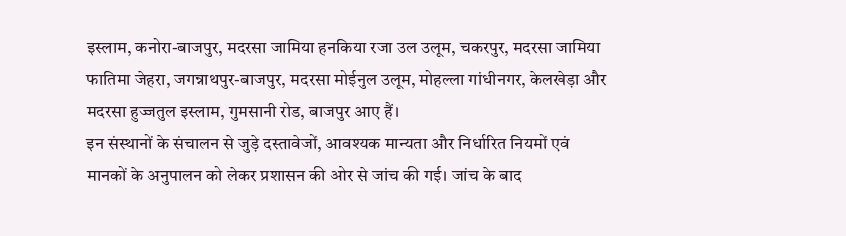इस्लाम, कनोरा-बाजपुर, मदरसा जामिया हनकिया रजा उल उलूम, चकरपुर, मदरसा जामिया फातिमा जेहरा, जगन्नाथपुर-बाजपुर, मदरसा मोईनुल उलूम, मोहल्ला गांधीनगर, केलखेड़ा और मदरसा हुज्जतुल इस्लाम, गुमसानी रोड, बाजपुर आए हैं।
इन संस्थानों के संचालन से जुड़े दस्तावेजों, आवश्यक मान्यता और निर्धारित नियमों एवं मानकों के अनुपालन को लेकर प्रशासन की ओर से जांच की गई। जांच के बाद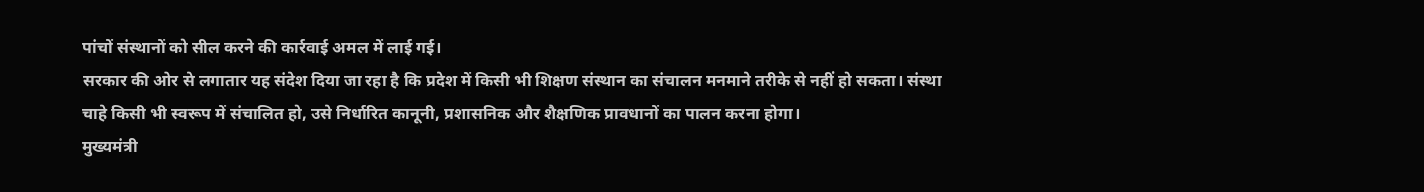पांचों संस्थानों को सील करने की कार्रवाई अमल में लाई गई।
सरकार की ओर से लगातार यह संदेश दिया जा रहा है कि प्रदेश में किसी भी शिक्षण संस्थान का संचालन मनमाने तरीके से नहीं हो सकता। संस्था चाहे किसी भी स्वरूप में संचालित हो, उसे निर्धारित कानूनी, प्रशासनिक और शैक्षणिक प्रावधानों का पालन करना होगा।
मुख्यमंत्री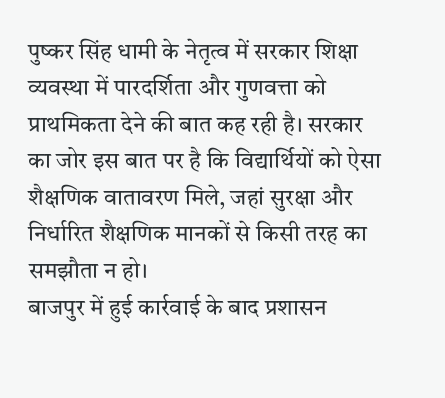पुष्कर सिंह धामी के नेतृत्व में सरकार शिक्षा व्यवस्था में पारदर्शिता और गुणवत्ता को प्राथमिकता देने की बात कह रही है। सरकार का जोर इस बात पर है कि विद्यार्थियों को ऐसा शैक्षणिक वातावरण मिले, जहां सुरक्षा और निर्धारित शैक्षणिक मानकों से किसी तरह का समझौता न हो।
बाजपुर में हुई कार्रवाई के बाद प्रशासन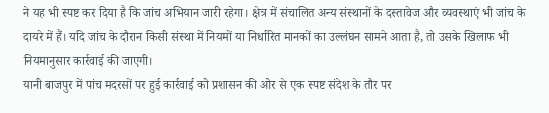ने यह भी स्पष्ट कर दिया है कि जांच अभियान जारी रहेगा। क्षेत्र में संचालित अन्य संस्थानों के दस्तावेज और व्यवस्थाएं भी जांच के दायरे में हैं। यदि जांच के दौरान किसी संस्था में नियमों या निर्धारित मानकों का उल्लंघन सामने आता है, तो उसके खिलाफ भी नियमानुसार कार्रवाई की जाएगी।
यानी बाजपुर में पांच मदरसों पर हुई कार्रवाई को प्रशासन की ओर से एक स्पष्ट संदेश के तौर पर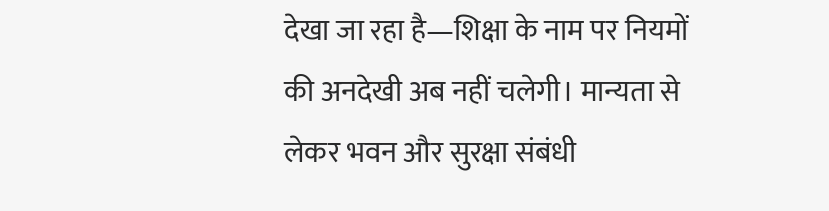देखा जा रहा है—शिक्षा के नाम पर नियमों की अनदेखी अब नहीं चलेगी। मान्यता से लेकर भवन और सुरक्षा संबंधी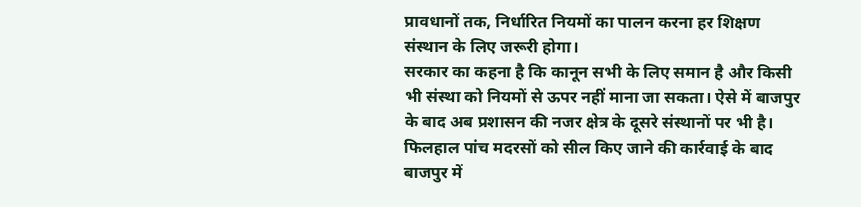प्रावधानों तक, निर्धारित नियमों का पालन करना हर शिक्षण संस्थान के लिए जरूरी होगा।
सरकार का कहना है कि कानून सभी के लिए समान है और किसी भी संस्था को नियमों से ऊपर नहीं माना जा सकता। ऐसे में बाजपुर के बाद अब प्रशासन की नजर क्षेत्र के दूसरे संस्थानों पर भी है।
फिलहाल पांच मदरसों को सील किए जाने की कार्रवाई के बाद बाजपुर में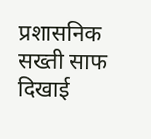प्रशासनिक सख्ती साफ दिखाई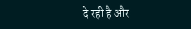दे रही है और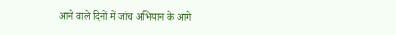आने वाले दिनों में जांच अभियान के आगे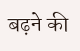बढ़ने की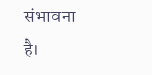संभावना है।